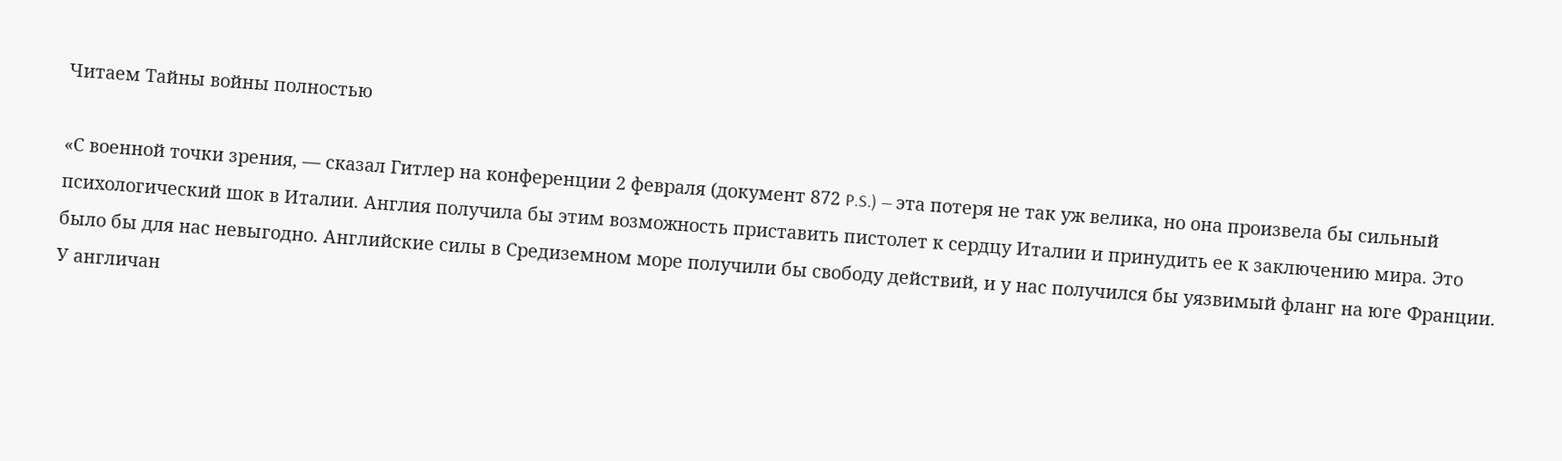Читаем Тайны войны полностью

«С военной точки зрения, — сказал Гитлер на конференции 2 февраля (документ 872 P.S.) — эта потеря не так уж велика, но она произвела бы сильный психологический шок в Италии. Англия получила бы этим возможность приставить пистолет к сердцу Италии и принудить ее к заключению мира. Это было бы для нас невыгодно. Английские силы в Средиземном море получили бы свободу действий, и у нас получился бы уязвимый фланг на юге Франции. У англичан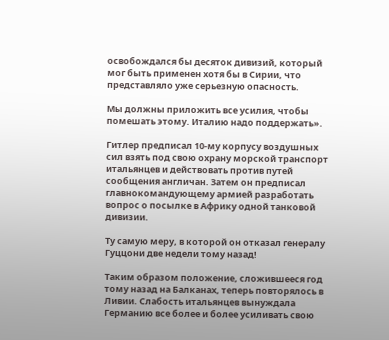освобождался бы десяток дивизий, который мог быть применен хотя бы в Сирии, что представляло уже серьезную опасность.

Мы должны приложить все усилия, чтобы помешать этому. Италию надо поддержать».

Гитлер предписал 10-му корпусу воздушных сил взять под свою охрану морской транспорт итальянцев и действовать против путей сообщения англичан. Затем он предписал главнокомандующему армией разработать вопрос о посылке в Африку одной танковой дивизии.

Ту самую меру, в которой он отказал генералу Гуццони две недели тому назад!

Таким образом положение, сложившееся год тому назад на Балканах, теперь повторялось в Ливии. Слабость итальянцев вынуждала Германию все более и более усиливать свою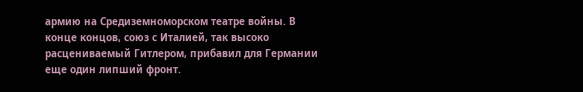армию на Средиземноморском театре войны. В конце концов, союз с Италией, так высоко расцениваемый Гитлером, прибавил для Германии еще один липший фронт.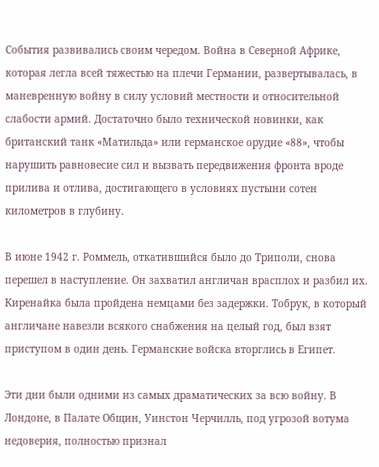События развивались своим чередом. Война в Северной Африке, которая легла всей тяжестью на плечи Германии, развертывалась, в маневренную войну в силу условий местности и относительной слабости армий. Достаточно было технической новинки, как британский танк «Матильда» или германское орудие «88», чтобы нарушить равновесие сил и вызвать передвижения фронта вроде прилива и отлива, достигающего в условиях пустыни сотен километров в глубину.

В июне 1942 г. Роммель, откатившийся было до Триполи, снова перешел в наступление. Он захватил англичан врасплох и разбил их. Киренайка была пройдена немцами без задержки. Тобрук, в который англичане навезли всякого снабжения на целый год, был взят приступом в один день. Германские войска вторглись в Египет.

Эти дни были одними из самых драматических за всю войну. В Лондоне, в Палате Общин, Уинстон Черчилль, под угрозой вотума недоверия, полностью признал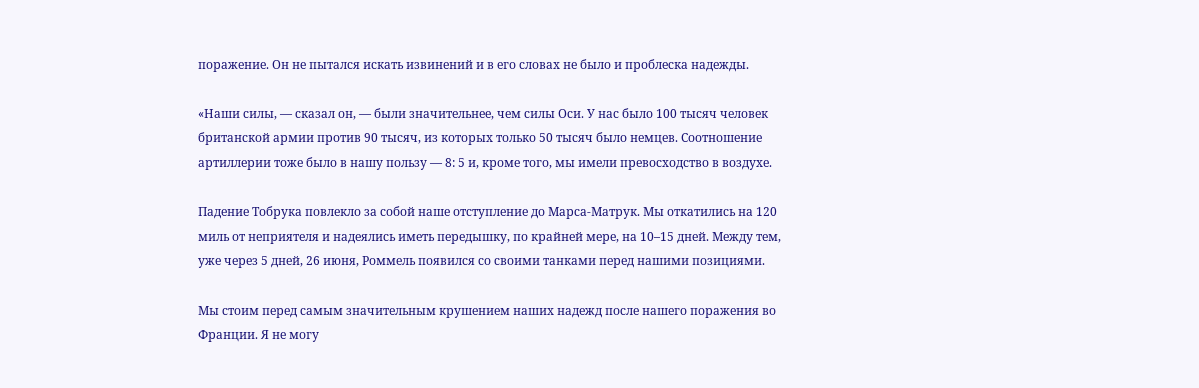поражение. Он не пытался искать извинений и в его словах не было и проблеска надежды.

«Наши силы, — сказал он, — были значительнее, чем силы Оси. У нас было 100 тысяч человек британской армии против 90 тысяч, из которых только 50 тысяч было немцев. Соотношение артиллерии тоже было в нашу пользу — 8: 5 и, кроме того, мы имели превосходство в воздухе.

Падение Тобрука повлекло за собой наше отступление до Марса-Матрук. Мы откатились на 120 миль от неприятеля и надеялись иметь передышку, по крайней мере, на 10–15 дней. Между тем, уже через 5 дней, 26 июня, Роммель появился со своими танками перед нашими позициями.

Мы стоим перед самым значительным крушением наших надежд после нашего поражения во Франции. Я не могу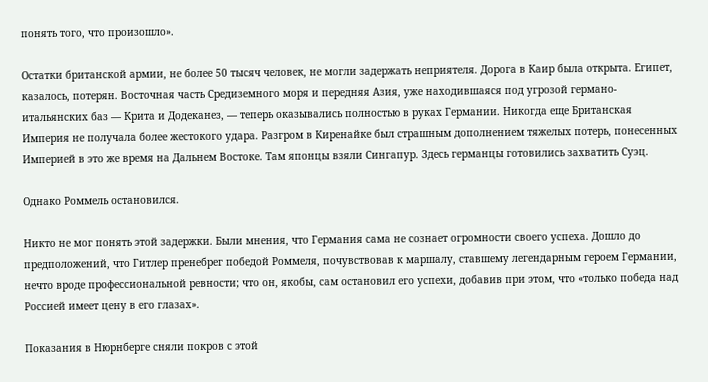понять того, что произошло».

Остатки британской армии, не более 50 тысяч человек, не могли задержать неприятеля. Дорога в Каир была открыта. Египет, казалось, потерян. Восточная часть Средиземного моря и передняя Азия, уже находившаяся под угрозой германо-итальянских баз — Крита и Додеканез, — теперь оказывались полностью в руках Германии. Никогда еще Британская Империя не получала более жестокого удара. Разгром в Киренайке был страшным дополнением тяжелых потерь, понесенных Империей в это же время на Дальнем Востоке. Там японцы взяли Сингапур. Здесь германцы готовились захватить Суэц.

Однако Роммель остановился.

Никто не мог понять этой задержки. Были мнения, что Германия сама не сознает огромности своего успеха. Дошло до предположений, что Гитлер пренебрег победой Роммеля, почувствовав к маршалу, ставшему легендарным героем Германии, нечто вроде профессиональной ревности; что он, якобы, сам остановил его успехи, добавив при этом, что «только победа над Россией имеет цену в его глазах».

Показания в Нюрнберге сняли покров с этой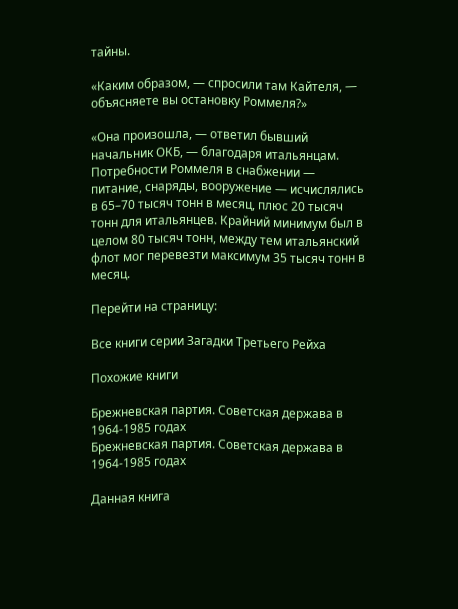тайны.

«Каким образом, — спросили там Кайтеля, — объясняете вы остановку Роммеля?»

«Она произошла, — ответил бывший начальник ОКБ, — благодаря итальянцам. Потребности Роммеля в снабжении — питание, снаряды, вооружение — исчислялись в 65–70 тысяч тонн в месяц, плюс 20 тысяч тонн для итальянцев. Крайний минимум был в целом 80 тысяч тонн, между тем итальянский флот мог перевезти максимум 35 тысяч тонн в месяц.

Перейти на страницу:

Все книги серии Загадки Третьего Рейха

Похожие книги

Брежневская партия. Советская держава в 1964-1985 годах
Брежневская партия. Советская держава в 1964-1985 годах

Данная книга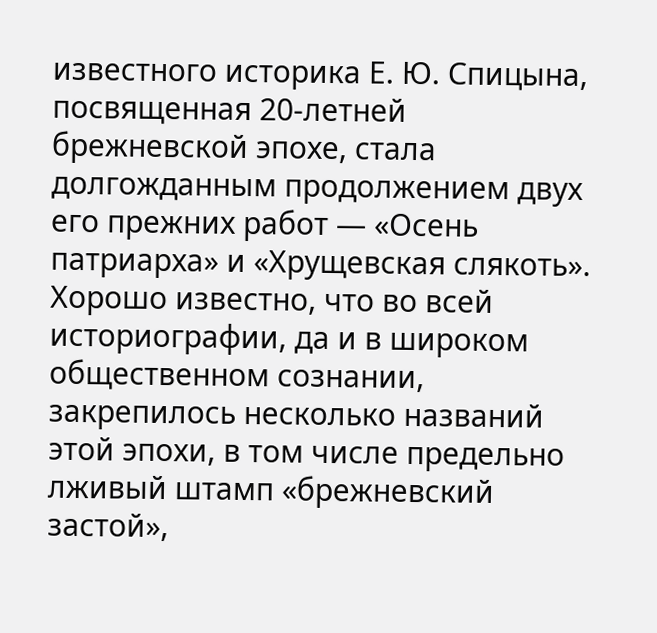известного историка Е. Ю. Спицына, посвященная 20-летней брежневской эпохе, стала долгожданным продолжением двух его прежних работ — «Осень патриарха» и «Хрущевская слякоть». Хорошо известно, что во всей историографии, да и в широком общественном сознании, закрепилось несколько названий этой эпохи, в том числе предельно лживый штамп «брежневский застой»,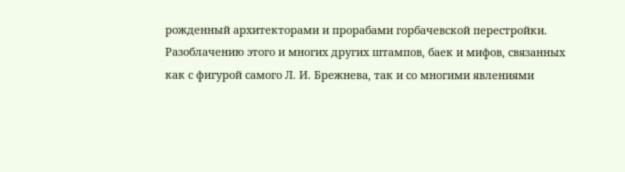рожденный архитекторами и прорабами горбачевской перестройки. Разоблачению этого и многих других штампов, баек и мифов, связанных как с фигурой самого Л. И. Брежнева, так и со многими явлениями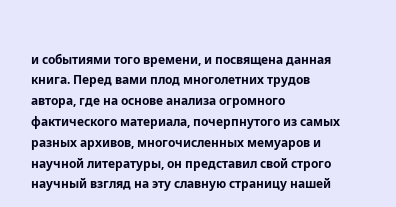и событиями того времени, и посвящена данная книга. Перед вами плод многолетних трудов автора, где на основе анализа огромного фактического материала, почерпнутого из самых разных архивов, многочисленных мемуаров и научной литературы, он представил свой строго научный взгляд на эту славную страницу нашей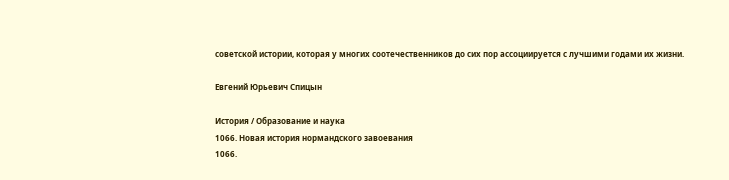советской истории, которая у многих соотечественников до сих пор ассоциируется с лучшими годами их жизни.

Евгений Юрьевич Спицын

История / Образование и наука
1066. Новая история нормандского завоевания
1066.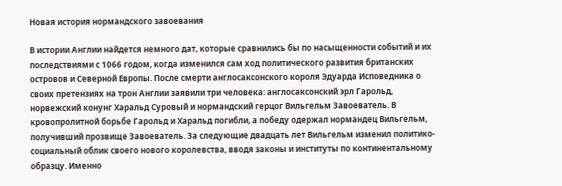Новая история нормандского завоевания

В истории Англии найдется немного дат, которые сравнились бы по насыщенности событий и их последствиями с 1066 годом, когда изменился сам ход политического развития британских островов и Северной Европы. После смерти англосаксонского короля Эдуарда Исповедника о своих претензиях на трон Англии заявили три человека: англосаксонский эрл Гарольд, норвежский конунг Харальд Суровый и нормандский герцог Вильгельм Завоеватель. В кровопролитной борьбе Гарольд и Харальд погибли, а победу одержал нормандец Вильгельм, получивший прозвище Завоеватель. За следующие двадцать лет Вильгельм изменил политико-социальный облик своего нового королевства, вводя законы и институты по континентальному образцу. Именно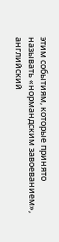этим событиям, которые принято называть «нормандским завоеванием», английский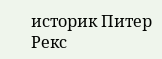историк Питер Рекс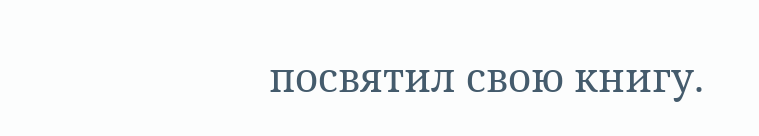посвятил свою книгу.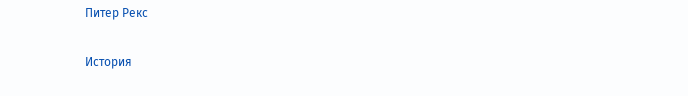Питер Рекс

История